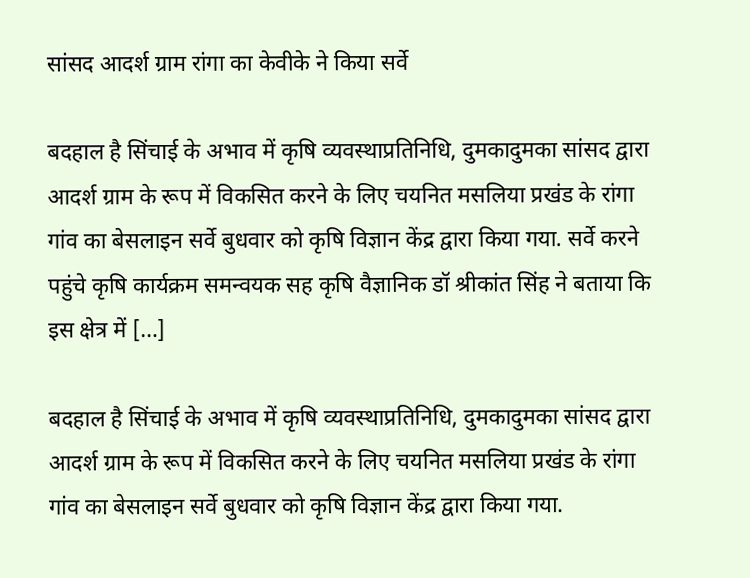सांसद आदर्श ग्राम रांगा का केवीके ने किया सर्वे

बदहाल है सिंचाई के अभाव में कृषि व्यवस्थाप्रतिनिधि, दुमकादुमका सांसद द्वारा आदर्श ग्राम के रूप में विकसित करने के लिए चयनित मसलिया प्रखंड के रांगा गांव का बेसलाइन सर्वे बुधवार को कृषि विज्ञान केंद्र द्वारा किया गया. सर्वे करने पहुंचे कृषि कार्यक्रम समन्वयक सह कृषि वैज्ञानिक डॉ श्रीकांत सिंह ने बताया कि इस क्षेत्र में […]

बदहाल है सिंचाई के अभाव में कृषि व्यवस्थाप्रतिनिधि, दुमकादुमका सांसद द्वारा आदर्श ग्राम के रूप में विकसित करने के लिए चयनित मसलिया प्रखंड के रांगा गांव का बेसलाइन सर्वे बुधवार को कृषि विज्ञान केंद्र द्वारा किया गया.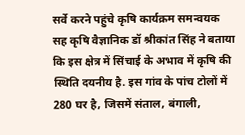सर्वे करने पहुंचे कृषि कार्यक्रम समन्वयक सह कृषि वैज्ञानिक डॉ श्रीकांत सिंह ने बताया कि इस क्षेत्र में सिंचाई के अभाव में कृषि की स्थिति दयनीय है. इस गांव के पांच टोलों में 280 घर है, जिसमें संताल, बंगाली,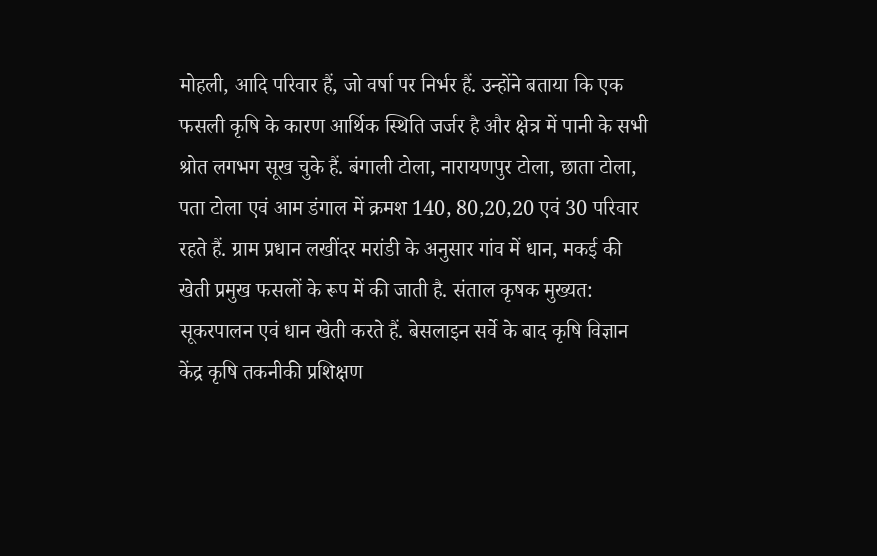मोहली, आदि परिवार हैं, जो वर्षा पर निर्भर हैं. उन्होंने बताया कि एक फसली कृषि के कारण आर्थिक स्थिति जर्जर है और क्षेत्र में पानी के सभी श्रोत लगभग सूख चुके हैं. बंगाली टोला, नारायणपुर टोला, छाता टोला, पता टोला एवं आम डंगाल में क्रमश 140, 80,20,20 एवं 30 परिवार रहते हैं. ग्राम प्रधान लखींदर मरांडी के अनुसार गांव में धान, मकई की खेती प्रमुख फसलों के रूप में की जाती है. संताल कृषक मुख्यत: सूकरपालन एवं धान खेती करते हैं. बेसलाइन सर्वे के बाद कृषि विज्ञान केंद्र कृषि तकनीकी प्रशिक्षण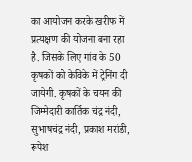का आयोजन करके खरीफ में प्रत्यक्षण की योजना बना रहा है. जिसके लिए गांव के 50 कृषकों को केविके में ट्रेनिंग दी जायेगी. कृषकों के चयन की जिम्मेदारी कार्तिक चंद्र नंदी, सुभाषचंद्र नंदी, प्रकाश मरांडी, रूपेश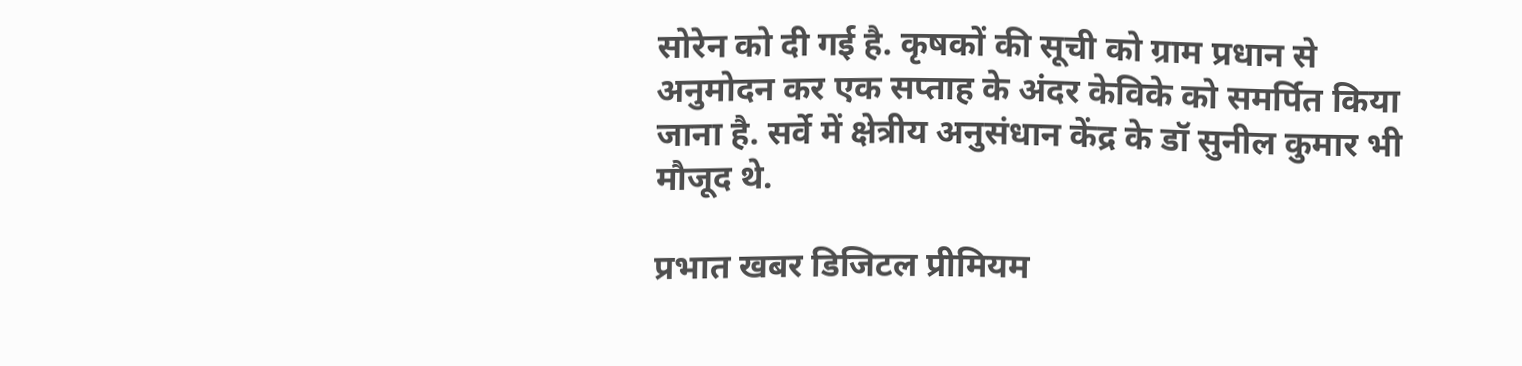सोरेन को दी गई है. कृषकों की सूची को ग्राम प्रधान से अनुमोदन कर एक सप्ताह के अंदर केविके को समर्पित किया जाना है. सर्वे में क्षेत्रीय अनुसंधान केंद्र के डॉ सुनील कुमार भी मौजूद थे.

प्रभात खबर डिजिटल प्रीमियम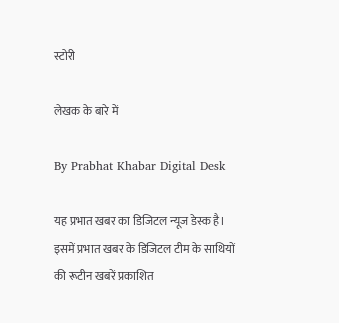स्टोरी

लेखक के बारे में

By Prabhat Khabar Digital Desk

यह प्रभात खबर का डिजिटल न्यूज डेस्क है। इसमें प्रभात खबर के डिजिटल टीम के साथियों की रूटीन खबरें प्रकाशित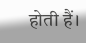होती हैं।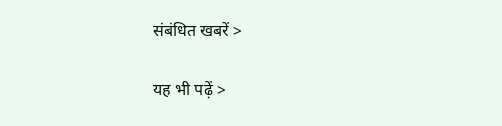संबंधित खबरें >

यह भी पढ़ें >